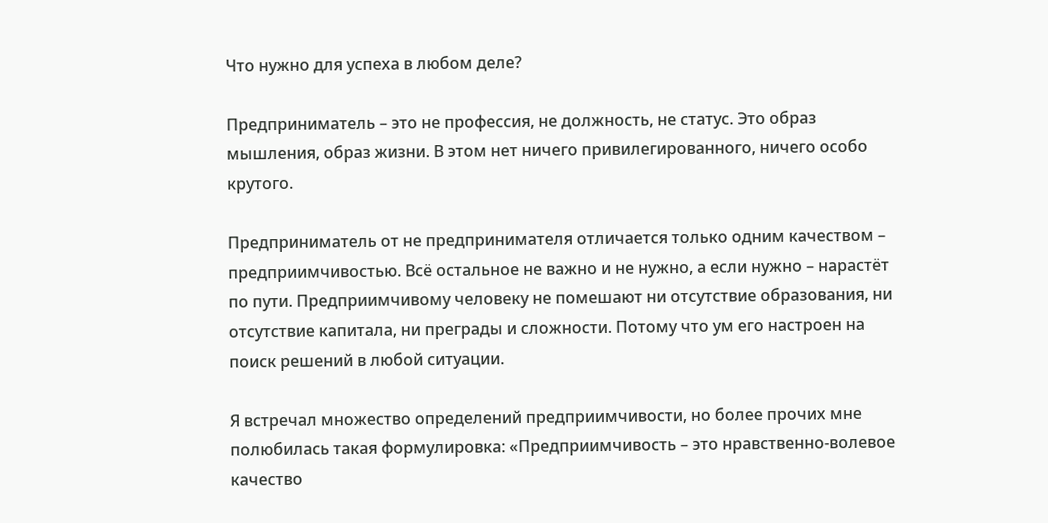Что нужно для успеха в любом деле?

Предприниматель – это не профессия, не должность, не статус. Это образ мышления, образ жизни. В этом нет ничего привилегированного, ничего особо крутого.

Предприниматель от не предпринимателя отличается только одним качеством – предприимчивостью. Всё остальное не важно и не нужно, а если нужно – нарастёт по пути. Предприимчивому человеку не помешают ни отсутствие образования, ни отсутствие капитала, ни преграды и сложности. Потому что ум его настроен на поиск решений в любой ситуации.

Я встречал множество определений предприимчивости, но более прочих мне полюбилась такая формулировка: «Предприимчивость – это нравственно-волевое качество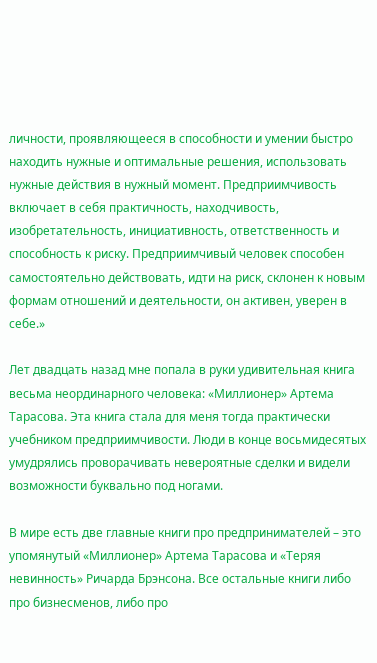личности, проявляющееся в способности и умении быстро находить нужные и оптимальные решения, использовать нужные действия в нужный момент. Предприимчивость включает в себя практичность, находчивость, изобретательность, инициативность, ответственность и способность к риску. Предприимчивый человек способен самостоятельно действовать, идти на риск, склонен к новым формам отношений и деятельности, он активен, уверен в себе.»

Лет двадцать назад мне попала в руки удивительная книга весьма неординарного человека: «Миллионер» Артема Тарасова. Эта книга стала для меня тогда практически учебником предприимчивости. Люди в конце восьмидесятых умудрялись проворачивать невероятные сделки и видели возможности буквально под ногами.

В мире есть две главные книги про предпринимателей – это упомянутый «Миллионер» Артема Тарасова и «Теряя невинность» Ричарда Брэнсона. Все остальные книги либо про бизнесменов, либо про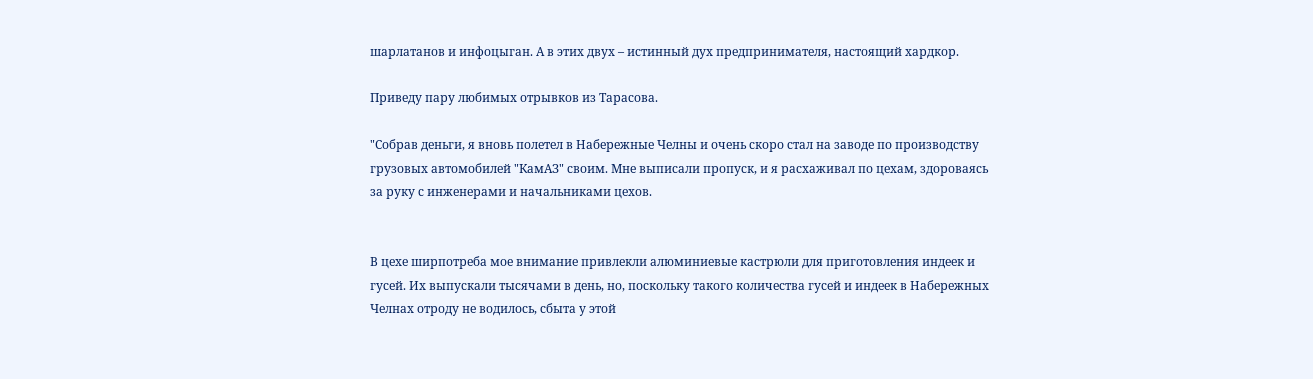шарлатанов и инфоцыган. А в этих двух – истинный дух предпринимателя, настоящий хардкор.

Приведу пару любимых отрывков из Тарасова.

"Собрав деньги, я вновь полетел в Набережные Челны и очень скоро стал на заводе по производству грузовых автомобилей "КамАЗ" своим. Мне выписали пропуск, и я расхаживал по цехам, здороваясь за руку с инженерами и начальниками цехов.


В цехе ширпотреба мое внимание привлекли алюминиевые кастрюли для приготовления индеек и гусей. Их выпускали тысячами в день, но, поскольку такого количества гусей и индеек в Набережных Челнах отроду не водилось, сбыта у этой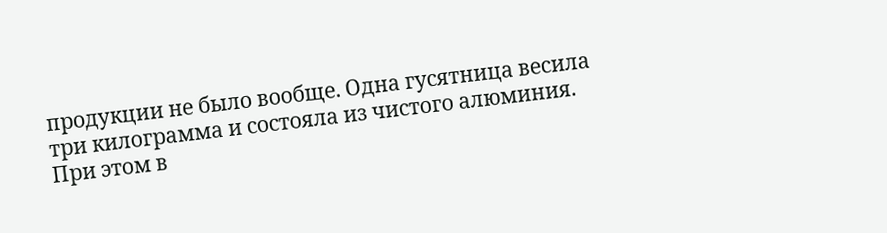продукции не было вообще. Одна гусятница весила три килограмма и состояла из чистого алюминия. При этом в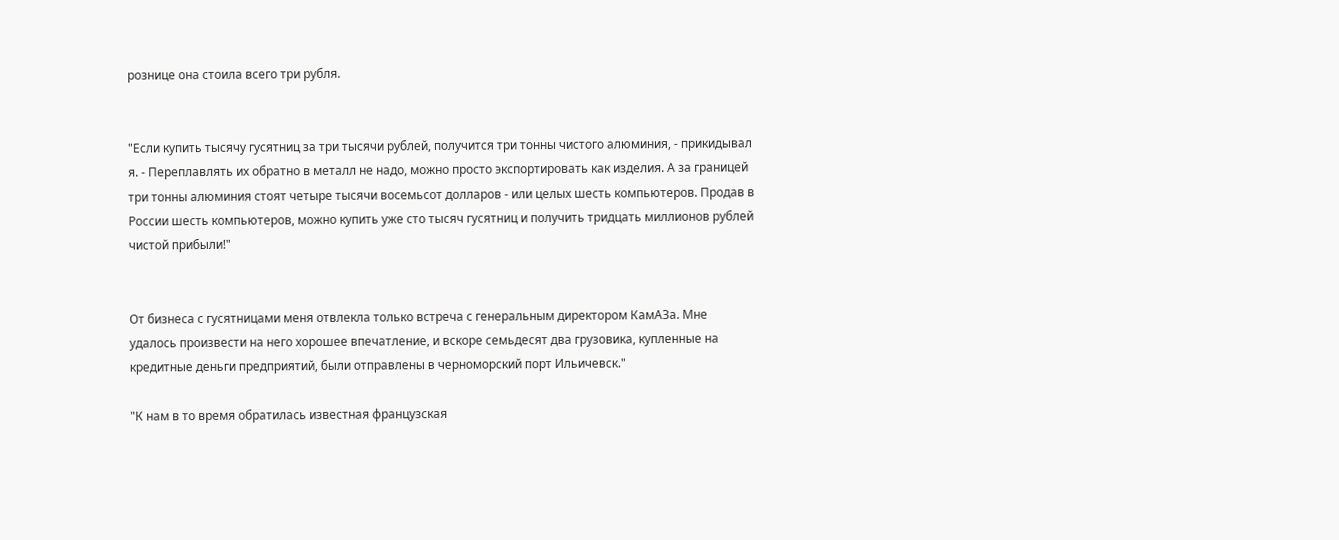рознице она стоила всего три рубля.


"Если купить тысячу гусятниц за три тысячи рублей, получится три тонны чистого алюминия, - прикидывал я. - Переплавлять их обратно в металл не надо, можно просто экспортировать как изделия. А за границей три тонны алюминия стоят четыре тысячи восемьсот долларов - или целых шесть компьютеров. Продав в России шесть компьютеров, можно купить уже сто тысяч гусятниц и получить тридцать миллионов рублей чистой прибыли!"


От бизнеса с гусятницами меня отвлекла только встреча с генеральным директором КамАЗа. Мне удалось произвести на него хорошее впечатление, и вскоре семьдесят два грузовика, купленные на кредитные деньги предприятий, были отправлены в черноморский порт Ильичевск."

"К нам в то время обратилась известная французская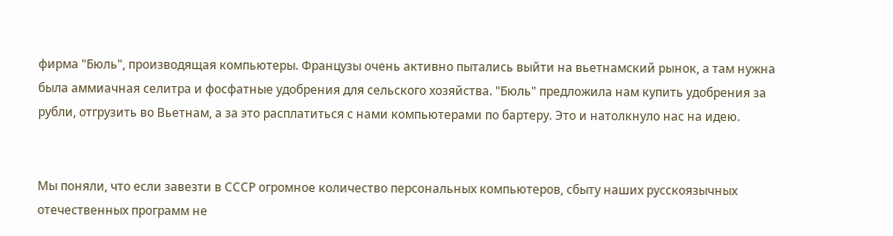фирма "Бюль", производящая компьютеры. Французы очень активно пытались выйти на вьетнамский рынок, а там нужна была аммиачная селитра и фосфатные удобрения для сельского хозяйства. "Бюль" предложила нам купить удобрения за рубли, отгрузить во Вьетнам, а за это расплатиться с нами компьютерами по бартеру. Это и натолкнуло нас на идею.


Мы поняли, что если завезти в СССР огромное количество персональных компьютеров, сбыту наших русскоязычных отечественных программ не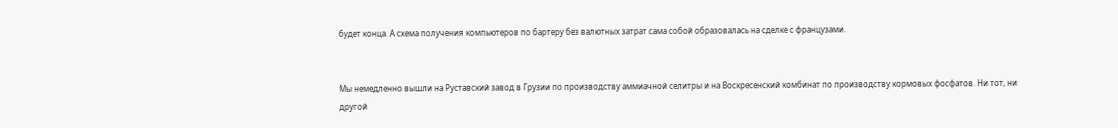будет конца. А схема получения компьютеров по бартеру без валютных затрат сама собой образовалась на сделке с французами.


Мы немедленно вышли на Руставский завод в Грузии по производству аммиачной селитры и на Воскресенский комбинат по производству кормовых фосфатов. Ни тот, ни другой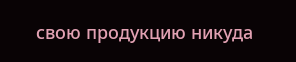свою продукцию никуда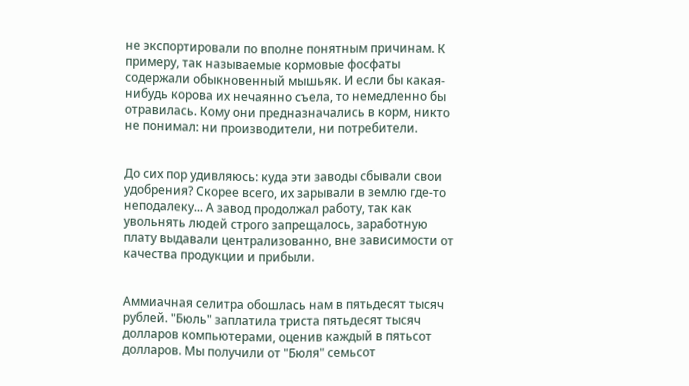не экспортировали по вполне понятным причинам. К примеру, так называемые кормовые фосфаты содержали обыкновенный мышьяк. И если бы какая-нибудь корова их нечаянно съела, то немедленно бы отравилась. Кому они предназначались в корм, никто не понимал: ни производители, ни потребители.


До сих пор удивляюсь: куда эти заводы сбывали свои удобрения? Скорее всего, их зарывали в землю где-то неподалеку... А завод продолжал работу, так как увольнять людей строго запрещалось, заработную плату выдавали централизованно, вне зависимости от качества продукции и прибыли.


Аммиачная селитра обошлась нам в пятьдесят тысяч рублей. "Бюль" заплатила триста пятьдесят тысяч долларов компьютерами, оценив каждый в пятьсот долларов. Мы получили от "Бюля" семьсот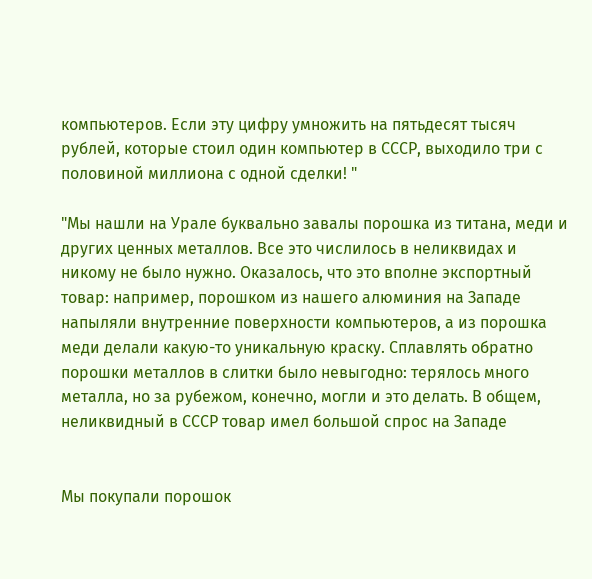компьютеров. Если эту цифру умножить на пятьдесят тысяч рублей, которые стоил один компьютер в СССР, выходило три с половиной миллиона с одной сделки! "

"Мы нашли на Урале буквально завалы порошка из титана, меди и других ценных металлов. Все это числилось в неликвидах и никому не было нужно. Оказалось, что это вполне экспортный товар: например, порошком из нашего алюминия на Западе напыляли внутренние поверхности компьютеров, а из порошка меди делали какую-то уникальную краску. Сплавлять обратно порошки металлов в слитки было невыгодно: терялось много металла, но за рубежом, конечно, могли и это делать. В общем, неликвидный в СССР товар имел большой спрос на Западе


Мы покупали порошок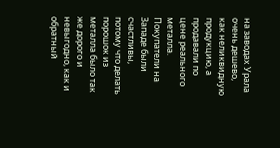на заводах Урала очень дешево, как неликвидную продукцию, а продавали по цене реального металла. Покупатели на Западе были счастливы, потому что делать порошок из металла было так же дорого и невыгодно, как и обратный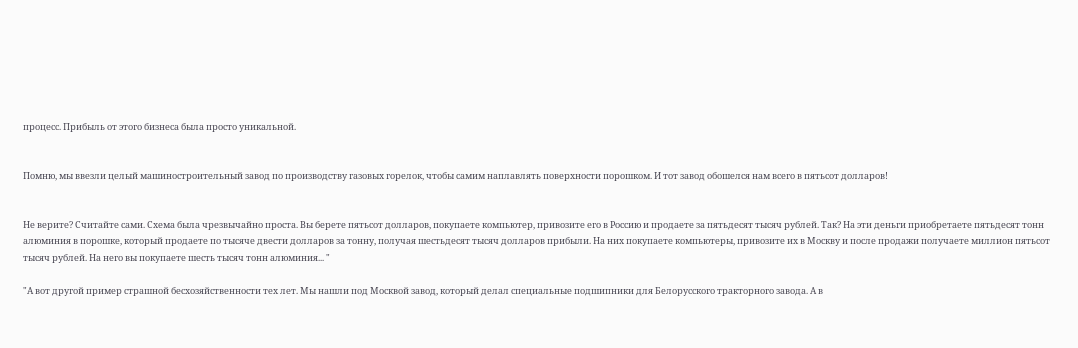процесс. Прибыль от этого бизнеса была просто уникальной.


Помню, мы ввезли целый машиностроительный завод по производству газовых горелок, чтобы самим наплавлять поверхности порошком. И тот завод обошелся нам всего в пятьсот долларов!


Не верите? Считайте сами. Схема была чрезвычайно проста. Вы берете пятьсот долларов, покупаете компьютер, привозите его в Россию и продаете за пятьдесят тысяч рублей. Так? На эти деньги приобретаете пятьдесят тонн алюминия в порошке, который продаете по тысяче двести долларов за тонну, получая шестьдесят тысяч долларов прибыли. На них покупаете компьютеры, привозите их в Москву и после продажи получаете миллион пятьсот тысяч рублей. На него вы покупаете шесть тысяч тонн алюминия... "

"А вот другой пример страшной бесхозяйственности тех лет. Мы нашли под Москвой завод, который делал специальные подшипники для Белорусского тракторного завода. А в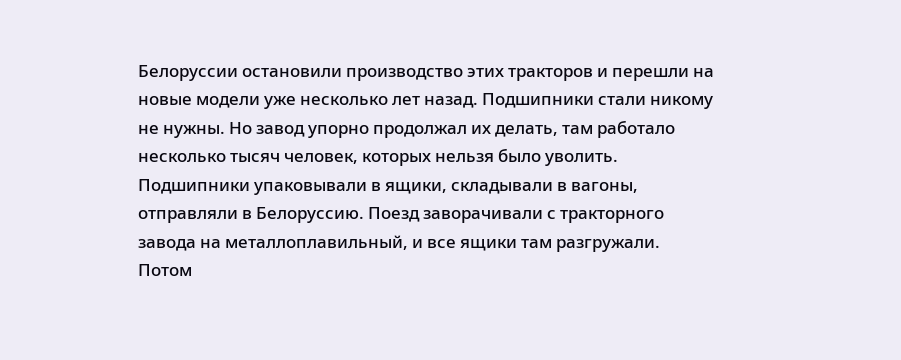Белоруссии остановили производство этих тракторов и перешли на новые модели уже несколько лет назад. Подшипники стали никому не нужны. Но завод упорно продолжал их делать, там работало несколько тысяч человек, которых нельзя было уволить. Подшипники упаковывали в ящики, складывали в вагоны, отправляли в Белоруссию. Поезд заворачивали с тракторного завода на металлоплавильный, и все ящики там разгружали. Потом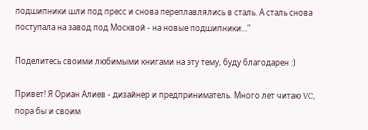подшипники шли под пресс и снова переплавлялись в сталь. А сталь снова поступала на завод под Москвой - на новые подшипники..."

Поделитесь своими любимыми книгами на эту тему, буду благодарен :)

Привет! Я Ориан Алиев - дизайнер и предприниматель. Много лет читаю VC, пора бы и своим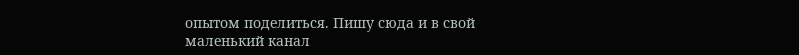опытом поделиться. Пишу сюда и в свой маленький канал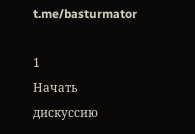t.me/basturmator

1
Начать дискуссию